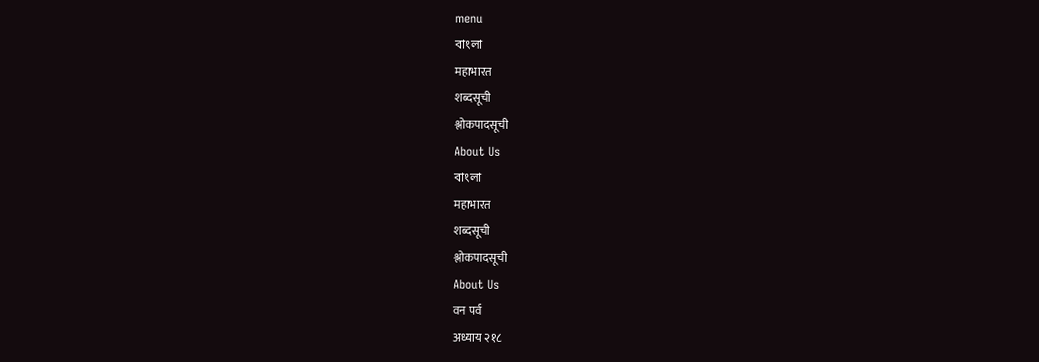menu
বাংলা
महाभारत
शब्दसूची
श्लोकपादसूची
About Us
বাংলা
महाभारत
शब्दसूची
श्लोकपादसूची
About Us
वन पर्व
अध्याय २१८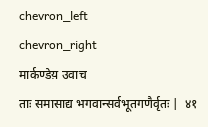chevron_left
chevron_right
मार्कण्डेय़ उवाच
ताः समासाद्य भगवान्सर्वभूतगणैर्वृतः |  ४१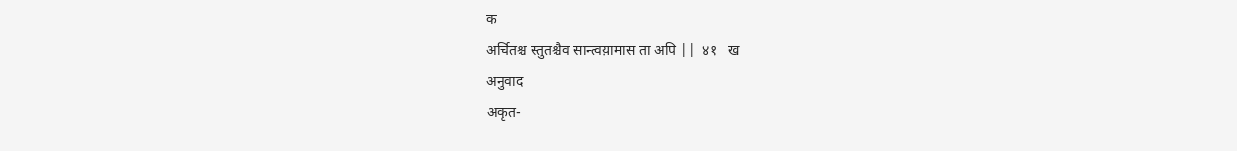क
अर्चितश्च स्तुतश्चैव सान्त्वय़ामास ता अपि ||  ४१   ख
अनुवाद
अकृत-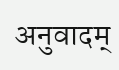अनुवादम्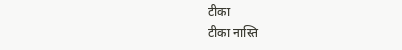टीका
टीका नास्ति